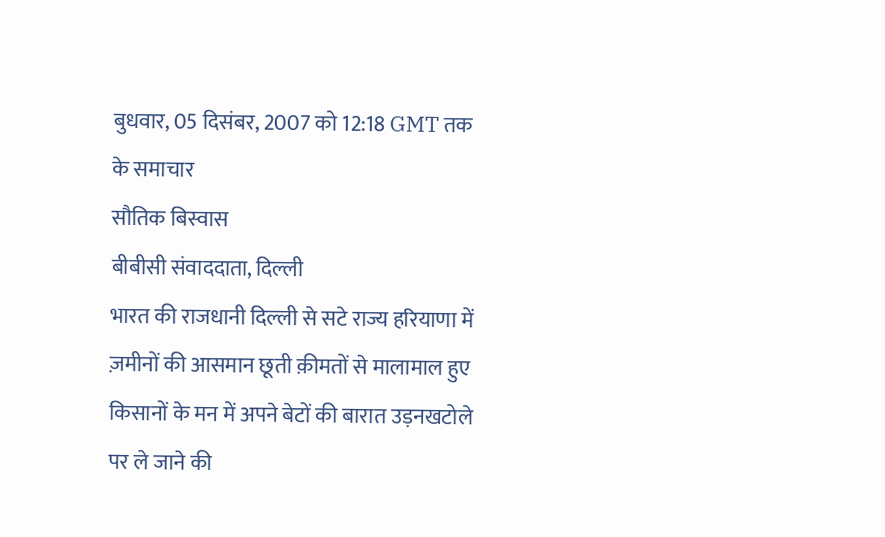बुधवार, 05 दिसंबर, 2007 को 12:18 GMT तक के समाचार
सौतिक बिस्वास
बीबीसी संवाददाता, दिल्ली
भारत की राजधानी दिल्ली से सटे राज्य हरियाणा में ज़मीनों की आसमान छूती क़ीमतों से मालामाल हुए किसानों के मन में अपने बेटों की बारात उड़नखटोले पर ले जाने की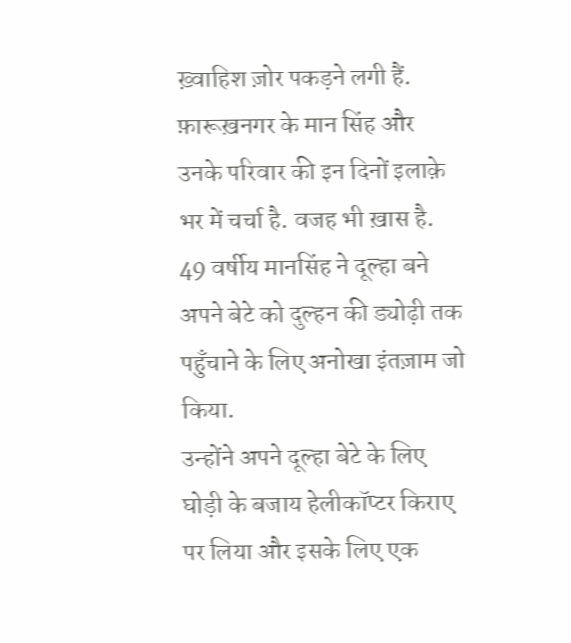ख़्वाहिश ज़ोर पकड़ने लगी हैं.
फ़ारूख़नगर के मान सिंह और उनके परिवार की इन दिनों इलाक़े भर में चर्चा है. वजह भी ख़ास है.
49 वर्षीय मानसिंह ने दूल्हा बने अपने बेटे को दुल्हन की ड्योढ़ी तक पहुँचाने के लिए अनोखा इंतज़ाम जो किया.
उन्होंने अपने दूल्हा बेटे के लिए घोड़ी के बजाय हेलीकॉप्टर किराए पर लिया और इसके लिए एक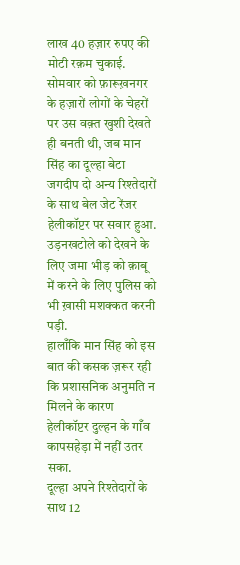लाख 40 हज़ार रुपए की मोटी रक़म चुकाई.
सोमवार को फ़ारूख़नगर के हज़ारों लोगों के चेहरों पर उस वक़्त खुशी देखते ही बनती थी, जब मान सिंह का दूल्हा बेटा जगदीप दो अन्य रिश्तेदारों के साथ बेल जेट रेंजर हेलीकॉप्टर पर सवार हुआ.
उड़नखटोले को देखने के लिए जमा भीड़ को क़ाबू में करने के लिए पुलिस को भी ख़ासी मशक्कत करनी पड़ी.
हालाँकि मान सिंह को इस बात की कसक ज़रूर रही कि प्रशासनिक अनुमति न मिलने के कारण हेलीकॉप्टर दुल्हन के गाँव कापसहेड़ा में नहीं उतर सका.
दूल्हा अपने रिश्तेदारों के साथ 12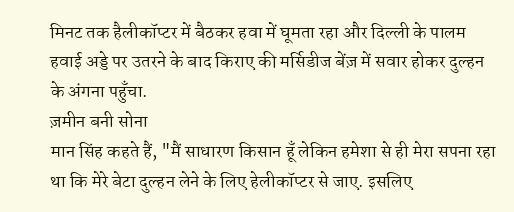मिनट तक हैलीकॉप्टर में बैठकर हवा में घूमता रहा और दिल्ली के पालम हवाई अड्डे पर उतरने के बाद किराए की मर्सिडीज बेंज़ में सवार होकर दुल्हन के अंगना पहुँचा.
ज़मीन बनी सोना
मान सिंह कहते हैं, "मैं साधारण किसान हूँ लेकिन हमेशा से ही मेरा सपना रहा था कि मेरे बेटा दुल्हन लेने के लिए हेलीकॉप्टर से जाए. इसलिए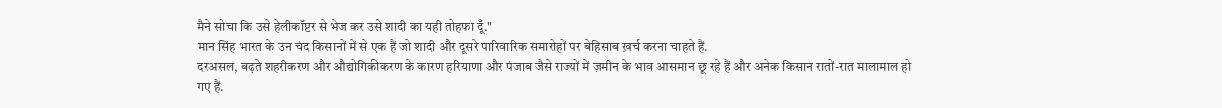मैने सोचा कि उसे हेलीकॉप्टर से भेज कर उसे शादी का यही तोहफा दूँ."
मान सिंह भारत के उन चंद किसानों में से एक हैं जो शादी और दूसरे पारिवारिक समारोहों पर बेहिसाब ख़र्च करना चाहते हैं.
दरअसल, बढ़ते शहरीकरण और औद्योगिकीकरण के कारण हरियाणा और पंजाब जैसे राज्यों में ज़मीन के भाव आसमान छू रहे हैं और अनेक किसान रातों-रात मालामाल हो गए हैं.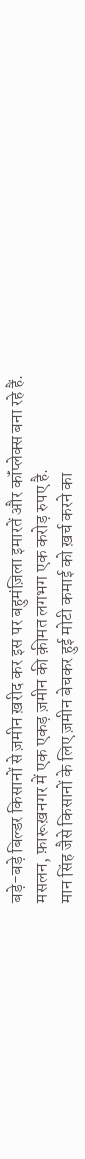बड़े-बड़े बिल्डर किसानों से ज़मीन ख़रीद कर इस पर बहुमंज़िला इमारतें और कॉंप्लेक्स बना रहे हैं.
मसलन, फ़ारूख़नगर में एक एकड़ ज़मीन की क़ीमत लगभग एक करोड़ रुपए है.
मान सिंह जैसे किसानों के लिए ज़मीन बेचकर हुई मोटी कमाई को ख़र्च करने का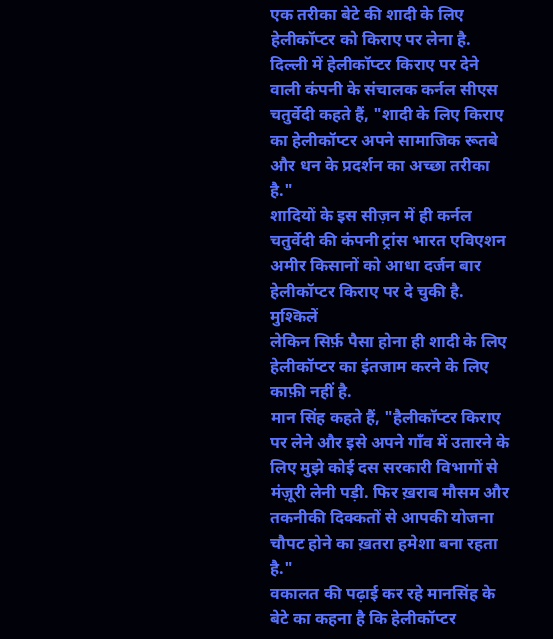एक तरीका बेटे की शादी के लिए हेलीकॉप्टर को किराए पर लेना है.
दिल्ली में हेलीकॉप्टर किराए पर देने वाली कंपनी के संचालक कर्नल सीएस चतुर्वेदी कहते हैं, "शादी के लिए किराए का हेलीकॉप्टर अपने सामाजिक रूतबे और धन के प्रदर्शन का अच्छा तरीका है."
शादियों के इस सीज़न में ही कर्नल चतुर्वेदी की कंपनी ट्रांस भारत एविएशन अमीर किसानों को आधा दर्जन बार हेलीकॉप्टर किराए पर दे चुकी है.
मुश्किलें
लेकिन सिर्फ़ पैसा होना ही शादी के लिए हेलीकॉप्टर का इंतजाम करने के लिए काफ़ी नहीं है.
मान सिंह कहते हैं, "हैलीकॉप्टर किराए पर लेने और इसे अपने गाँव में उतारने के लिए मुझे कोई दस सरकारी विभागों से मंज़ूरी लेनी पड़ी. फिर ख़राब मौसम और तकनीकी दिक्कतों से आपकी योजना चौपट होने का ख़तरा हमेशा बना रहता है."
वकालत की पढ़ाई कर रहे मानसिंह के बेटे का कहना है कि हेलीकॉप्टर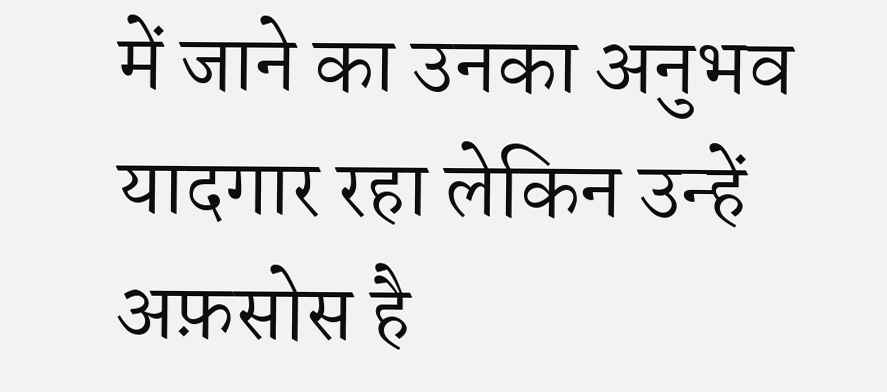में जाने का उनका अनुभव यादगार रहा लेकिन उन्हें अफ़सोस है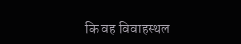कि वह विवाहस्थल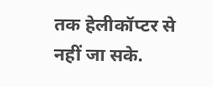तक हेलीकॉप्टर से नहीं जा सके.